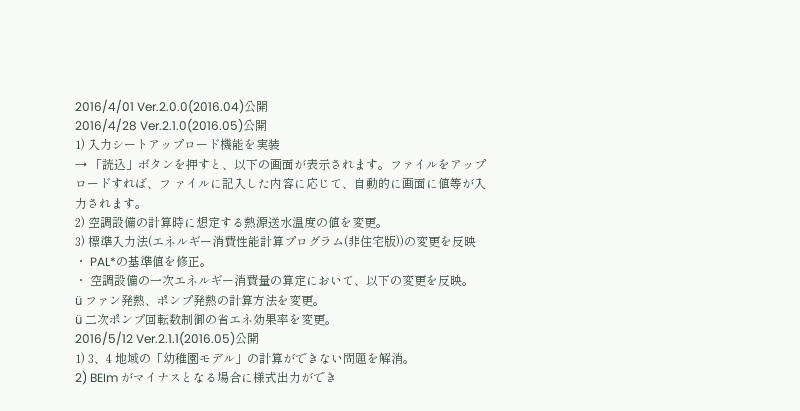2016/4/01 Ver.2.0.0(2016.04)公開
2016/4/28 Ver.2.1.0(2016.05)公開
1) 入力シートアップロード機能を実装
→ 「読込」ボタンを押すと、以下の画面が表示されます。ファイルをアップロードすれば、フ ァイルに記入した内容に応じて、自動的に画面に値等が入力されます。
2) 空調設備の計算時に想定する熱源送水温度の値を変更。
3) 標準入力法(エネルギー消費性能計算プログラム(非住宅版))の変更を反映
・ PAL*の基準値を修正。
・ 空調設備の一次エネルギー消費量の算定において、以下の変更を反映。
ü ファン発熱、ポンプ発熱の計算方法を変更。
ü 二次ポンプ回転数制御の省エネ効果率を変更。
2016/5/12 Ver.2.1.1(2016.05)公開
1) 3、4 地域の「幼稚園モデル」の計算ができない問題を解消。
2) BEIm がマイナスとなる場合に様式出力ができ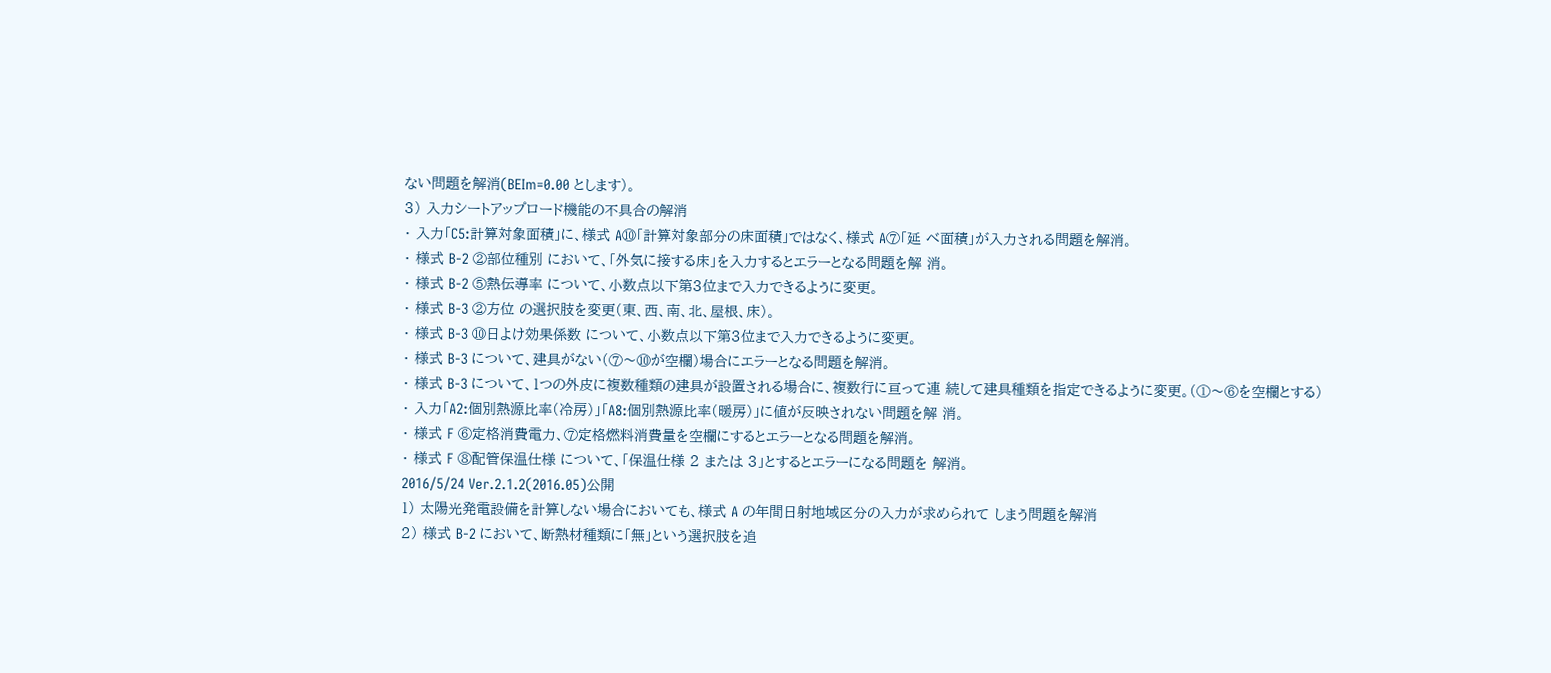ない問題を解消(BEIm=0.00 とします)。
3) 入力シートアップロード機能の不具合の解消
・ 入力「C5:計算対象面積」に、様式 A⑩「計算対象部分の床面積」ではなく、様式 A⑦「延 べ面積」が入力される問題を解消。
・ 様式 B-2 ②部位種別 において、「外気に接する床」を入力するとエラーとなる問題を解 消。
・ 様式 B-2 ⑤熱伝導率 について、小数点以下第3位まで入力できるように変更。
・ 様式 B-3 ②方位 の選択肢を変更(東、西、南、北、屋根、床)。
・ 様式 B-3 ⑩日よけ効果係数 について、小数点以下第3位まで入力できるように変更。
・ 様式 B-3 について、建具がない(⑦〜⑩が空欄)場合にエラーとなる問題を解消。
・ 様式 B-3 について、1つの外皮に複数種類の建具が設置される場合に、複数行に亘って連 続して建具種類を指定できるように変更。(①〜⑥を空欄とする)
・ 入力「A2:個別熱源比率(冷房)」「A8:個別熱源比率(暖房)」に値が反映されない問題を解 消。
・ 様式 F ⑥定格消費電力、⑦定格燃料消費量を空欄にするとエラーとなる問題を解消。
・ 様式 F ⑧配管保温仕様 について、「保温仕様 2 または 3」とするとエラーになる問題を 解消。
2016/5/24 Ver.2.1.2(2016.05)公開
1) 太陽光発電設備を計算しない場合においても、様式 A の年間日射地域区分の入力が求められて しまう問題を解消
2) 様式 B-2 において、断熱材種類に「無」という選択肢を追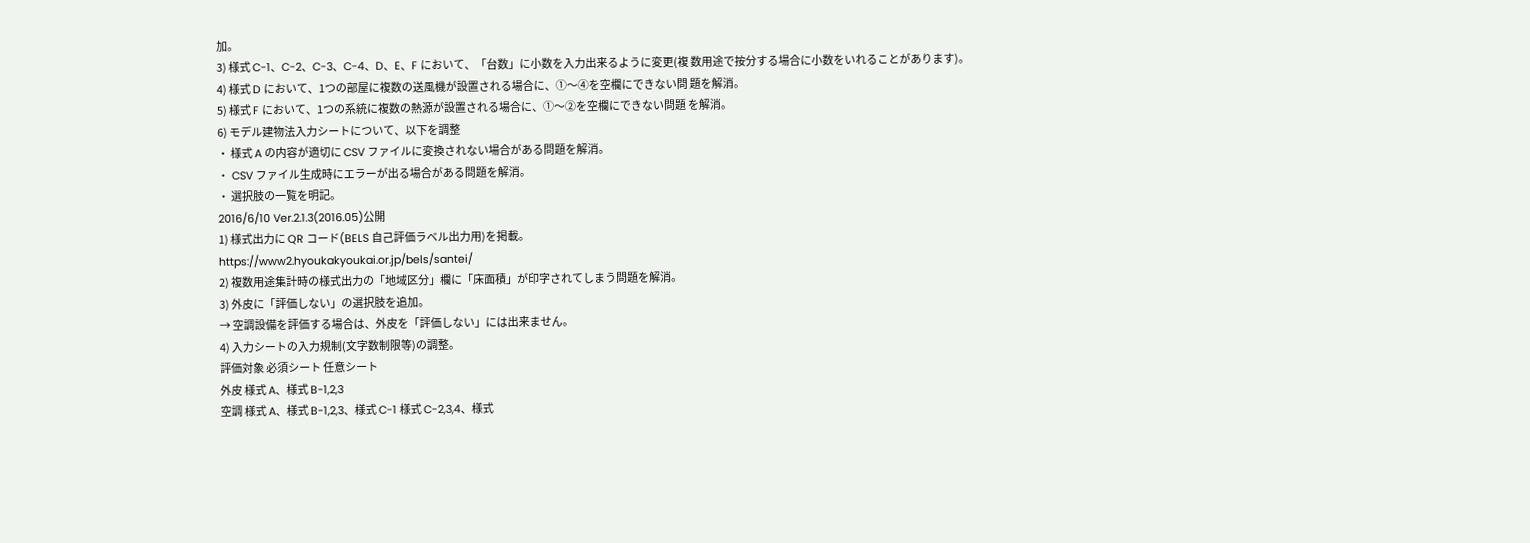加。
3) 様式 C-1、C-2、C-3、C-4、D、E、F において、「台数」に小数を入力出来るように変更(複 数用途で按分する場合に小数をいれることがあります)。
4) 様式 D において、1つの部屋に複数の送風機が設置される場合に、①〜④を空欄にできない問 題を解消。
5) 様式 F において、1つの系統に複数の熱源が設置される場合に、①〜②を空欄にできない問題 を解消。
6) モデル建物法入力シートについて、以下を調整
・ 様式 A の内容が適切に CSV ファイルに変換されない場合がある問題を解消。
・ CSV ファイル生成時にエラーが出る場合がある問題を解消。
・ 選択肢の一覧を明記。
2016/6/10 Ver.2.1.3(2016.05)公開
1) 様式出力に QR コード(BELS 自己評価ラベル出力用)を掲載。
https://www2.hyoukakyoukai.or.jp/bels/santei/
2) 複数用途集計時の様式出力の「地域区分」欄に「床面積」が印字されてしまう問題を解消。
3) 外皮に「評価しない」の選択肢を追加。
→ 空調設備を評価する場合は、外皮を「評価しない」には出来ません。
4) 入力シートの入力規制(文字数制限等)の調整。
評価対象 必須シート 任意シート
外皮 様式 A、様式 B-1,2,3
空調 様式 A、様式 B-1,2,3、様式 C-1 様式 C-2,3,4、様式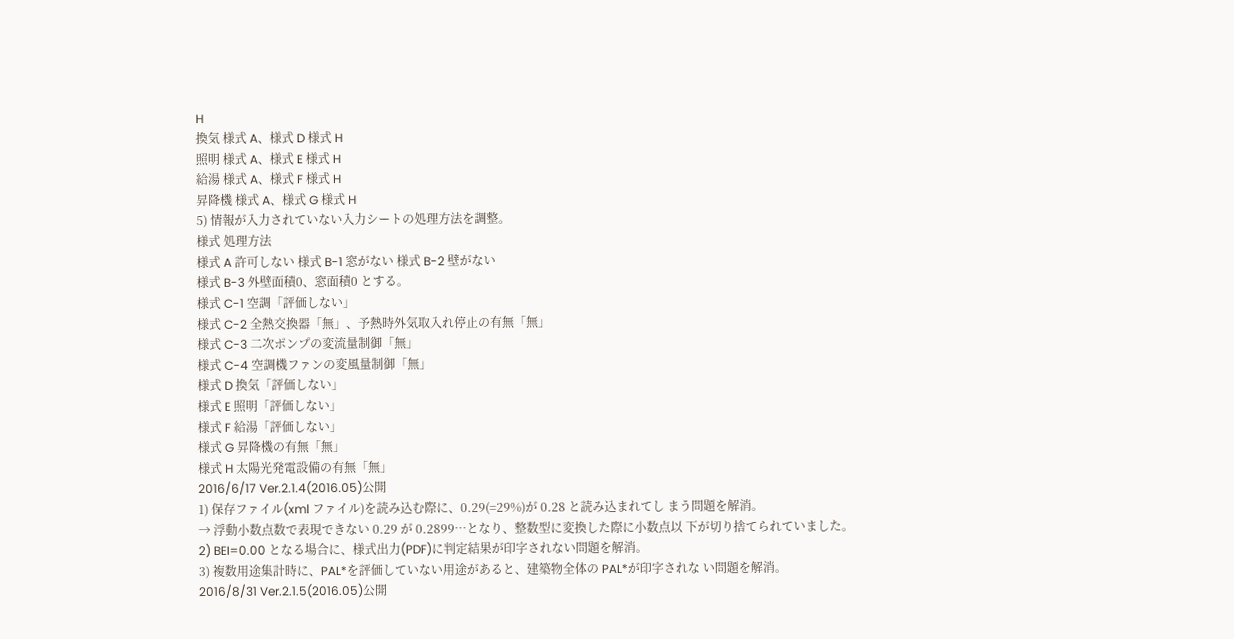H
換気 様式 A、様式 D 様式 H
照明 様式 A、様式 E 様式 H
給湯 様式 A、様式 F 様式 H
昇降機 様式 A、様式 G 様式 H
5) 情報が入力されていない入力シートの処理方法を調整。
様式 処理方法
様式 A 許可しない 様式 B-1 窓がない 様式 B-2 壁がない
様式 B-3 外壁面積0、窓面積0 とする。
様式 C-1 空調「評価しない」
様式 C-2 全熱交換器「無」、予熱時外気取入れ停止の有無「無」
様式 C-3 二次ポンプの変流量制御「無」
様式 C-4 空調機ファンの変風量制御「無」
様式 D 換気「評価しない」
様式 E 照明「評価しない」
様式 F 給湯「評価しない」
様式 G 昇降機の有無「無」
様式 H 太陽光発電設備の有無「無」
2016/6/17 Ver.2.1.4(2016.05)公開
1) 保存ファイル(xml ファイル)を読み込む際に、0.29(=29%)が 0.28 と読み込まれてし まう問題を解消。
→ 浮動小数点数で表現できない 0.29 が 0.2899…となり、整数型に変換した際に小数点以 下が切り捨てられていました。
2) BEI=0.00 となる場合に、様式出力(PDF)に判定結果が印字されない問題を解消。
3) 複数用途集計時に、PAL*を評価していない用途があると、建築物全体の PAL*が印字されな い問題を解消。
2016/8/31 Ver.2.1.5(2016.05)公開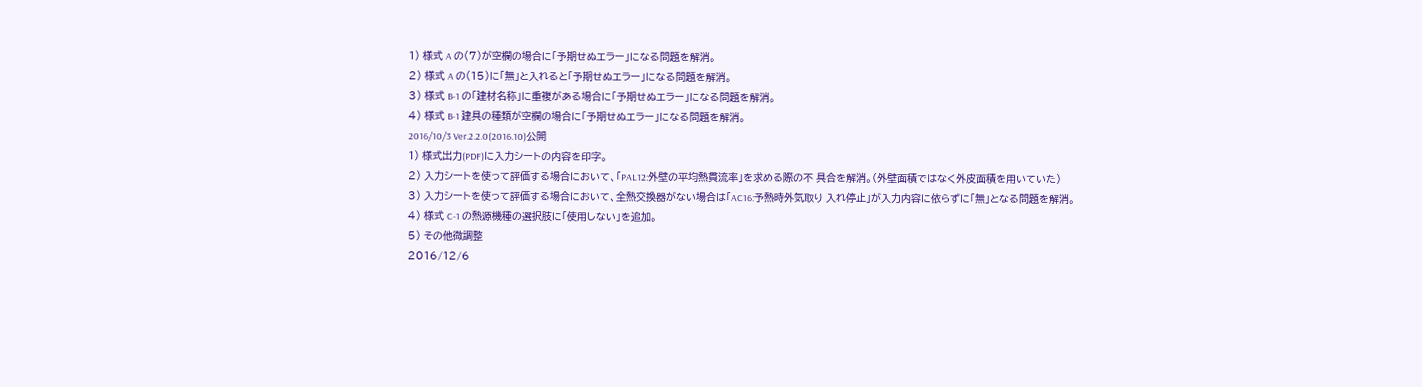1) 様式 A の(7)が空欄の場合に「予期せぬエラー」になる問題を解消。
2) 様式 A の(15)に「無」と入れると「予期せぬエラー」になる問題を解消。
3) 様式 B-1 の「建材名称」に重複がある場合に「予期せぬエラー」になる問題を解消。
4) 様式 B-1 建具の種類が空欄の場合に「予期せぬエラー」になる問題を解消。
2016/10/3 Ver.2.2.0(2016.10)公開
1) 様式出力(PDF)に入力シートの内容を印字。
2) 入力シートを使って評価する場合において、「PAL12:外壁の平均熱貫流率」を求める際の不 具合を解消。(外壁面積ではなく外皮面積を用いていた)
3) 入力シートを使って評価する場合において、全熱交換器がない場合は「AC16:予熱時外気取り 入れ停止」が入力内容に依らずに「無」となる問題を解消。
4) 様式 C-1 の熱源機種の選択肢に「使用しない」を追加。
5) その他微調整
2016/12/6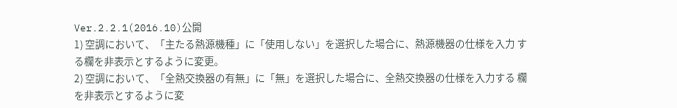Ver.2.2.1(2016.10)公開
1) 空調において、「主たる熱源機種」に「使用しない」を選択した場合に、熱源機器の仕様を入力 する欄を非表示とするように変更。
2) 空調において、「全熱交換器の有無」に「無」を選択した場合に、全熱交換器の仕様を入力する 欄を非表示とするように変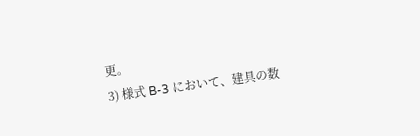更。
3) 様式 B-3 において、建具の数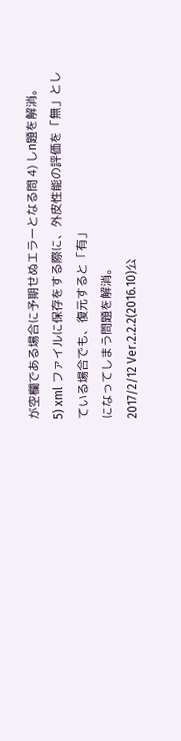が空欄である場合に予期せぬエラーとなる問 4) しn題を解消。
5) xml ファイルに保存をする際に、外皮性能の評価を「無」としている場合でも、復元すると「有」
になってしまう問題を解消。
2017/2/12 Ver.2.2.2(2016.10)公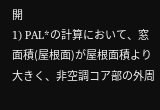開
1) PAL*の計算において、窓面積(屋根面)が屋根面積より大きく、非空調コア部の外周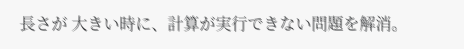長さが 大きい時に、計算が実行できない問題を解消。